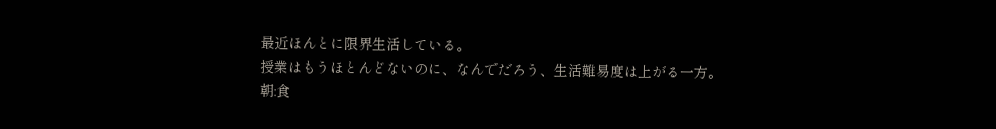最近ほんとに限界生活している。
授業はもうほとんどないのに、なんでだろう、生活難易度は上がる一方。
朝:食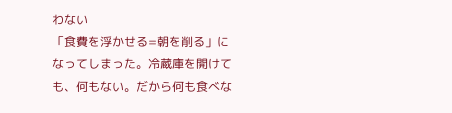わない
「食費を浮かせる=朝を削る」になってしまった。冷蔵庫を開けても、何もない。だから何も食べな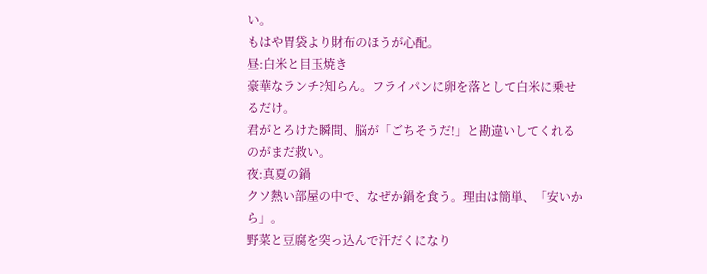い。
もはや胃袋より財布のほうが心配。
昼:白米と目玉焼き
豪華なランチ?知らん。フライパンに卵を落として白米に乗せるだけ。
君がとろけた瞬間、脳が「ごちそうだ!」と勘違いしてくれるのがまだ救い。
夜:真夏の鍋
クソ熱い部屋の中で、なぜか鍋を食う。理由は簡単、「安いから」。
野菜と豆腐を突っ込んで汗だくになり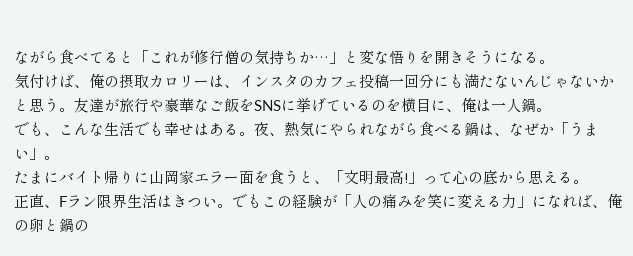ながら食べてると「これが修行僧の気持ちか…」と変な悟りを開きそうになる。
気付けば、俺の摂取カロリーは、インスタのカフェ投稿一回分にも満たないんじゃないかと思う。友達が旅行や豪華なご飯をSNSに挙げているのを横目に、俺は一人鍋。
でも、こんな生活でも幸せはある。夜、熱気にやられながら食べる鍋は、なぜか「うまい」。
たまにバイト帰りに山岡家エラー面を食うと、「文明最高!」って心の底から思える。
正直、Fラン限界生活はきつい。でもこの経験が「人の痛みを笑に変える力」になれば、俺の卵と鍋の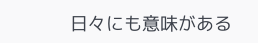日々にも意味がある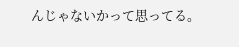んじゃないかって思ってる。